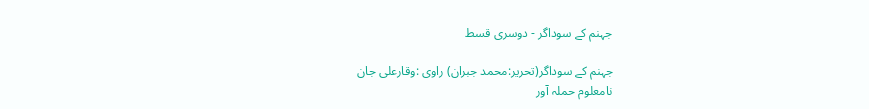جہنم کے سوداگر - دوسری قسط

جہنم کے سوداگر(تحریر:محمد جبران) راوی :وقارعلی جان
نامعلوم حملہ آور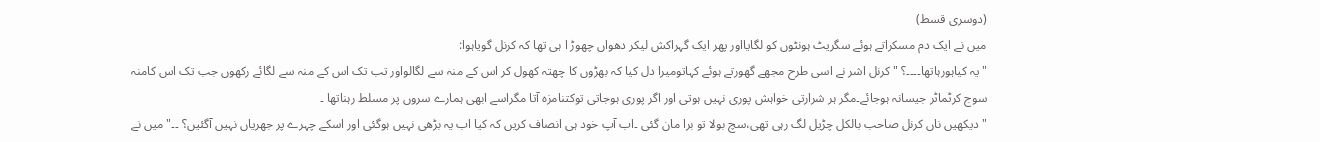(دوسری قسط)
میں نے ایک دم مسکراتے ہوئے سگریٹ ہونٹوں کو لگایااور پھر ایک گہراکش لیکر دھواں چھوڑ ا ہی تھا کہ کرنل گویاہوا:
"یہ کیاہورہاتھا۔۔۔۔؟ "کرنل اشر نے اسی طرح مجھے گھورتے ہوئے کہاتومیرا دل کیا کہ بھڑوں کا چھتہ کھول کر اس کے منہ سے لگالواور تب تک اس کے منہ سے لگائے رکھوں جب تک اس کامنہ سوج کرٹماٹر جیسانہ ہوجائے۔مگر ہر شرارتی خواہش پوری نہیں ہوتی اور اگر پوری ہوجاتی توکتنامزہ آتا مگراسے ابھی ہمارے سروں پر مسلط رہناتھا ۔
"دیکھیں ناں کرنل صاحب بالکل چڑیل لگ رہی تھی،سچ بولا تو برا مان گئی ۔اب آپ خود ہی انصاف کریں کہ کیا اب یہ بڑھی نہیں ہوگئی اور اسکے چہرے پر جھریاں نہیں آگئیں؟ ۔۔"میں نے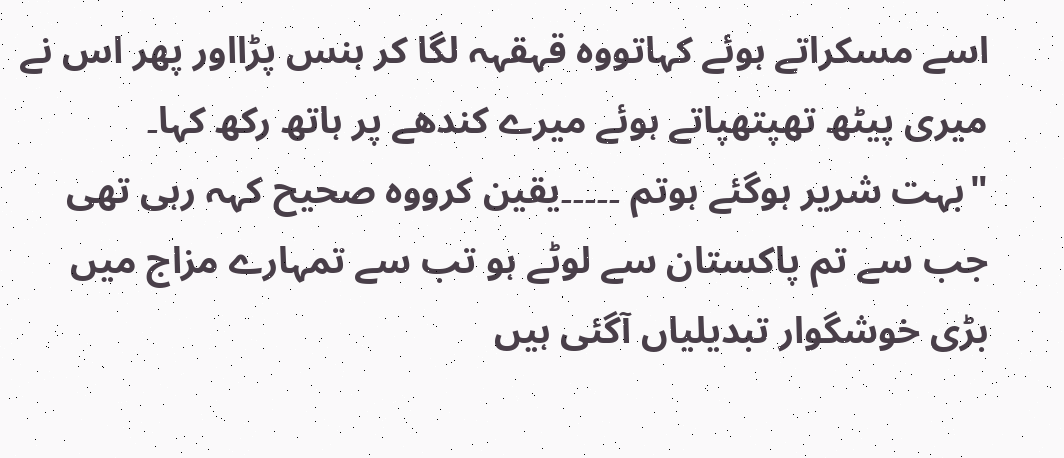اسے مسکراتے ہوئے کہاتووہ قہقہہ لگا کر ہنس پڑااور پھر اس نے میری پیٹھ تھپتھپاتے ہوئے میرے کندھے پر ہاتھ رکھ کہا۔
"بہت شریر ہوگئے ہوتم ۔۔۔۔۔یقین کرووہ صحیح کہہ رہی تھی جب سے تم پاکستان سے لوٹے ہو تب سے تمہارے مزاج میں بڑی خوشگوار تبدیلیاں آگئی ہیں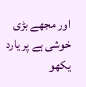اور مجھے بڑی خوشی ہے پر یارد یکھو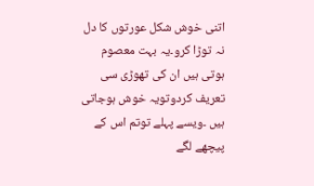اتنی خوش شکل عورتوں کا دل نہ توڑا کرو۔یہ بہت معصوم ہوتی ہیں ان کی تھوڑی سی تعریف کردوتویہ خوش ہوجاتی ہیں ۔ویسے پہلے توتم اس کے پیچھے لگے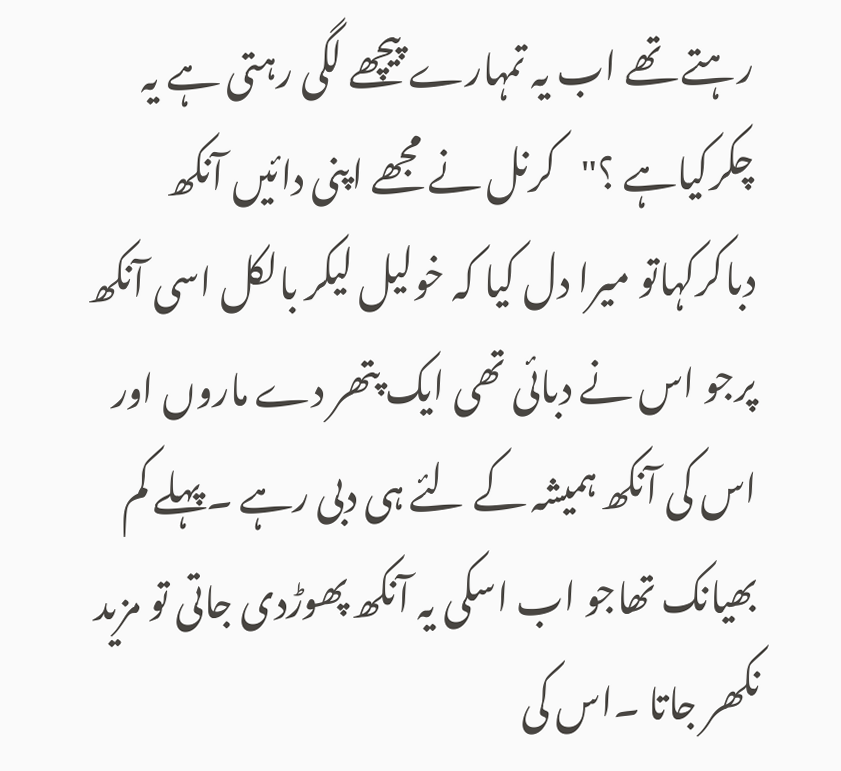رہتے تھے اب یہ تمہارے پیچھے لگی رہتی ہے یہ چکرکیاہے ؟"کرنل نے مجھے اپنی دائیں آنکھ دباکرکہاتو میرا دل کیا کہ خولیل لیکر بالکل اسی آنکھ پرجو اس نے دبائی تھی ایک پتھر دے ماروں اور اس کی آنکھ ہمیشہ کے لئے ہی دبی رہے ۔پہلے کم بھیانک تھاجو اب اسکی یہ آنکھ پھوڑدی جاتی تو مزید نکھر جاتا ۔اس کی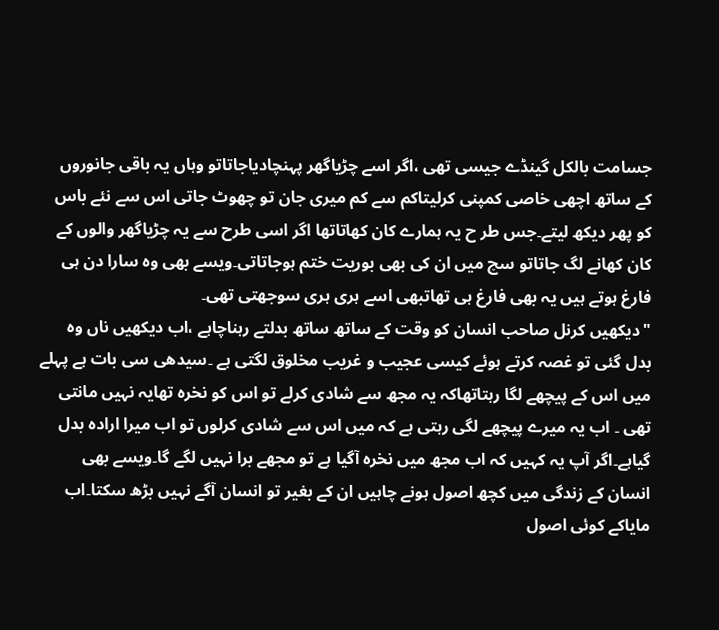جسامت بالکل گینڈے جیسی تھی ،اگر اسے چڑیاگھر پہنچادیاجاتاتو وہاں یہ باقی جانوروں کے ساتھ اچھی خاصی کمپنی کرلیتاکم سے کم میری جان تو چھوٹ جاتی اس سے نئے باس کو پھر دیکھ لیتے۔جس طر ح یہ ہمارے کان کھاتاتھا اگر اسی طرح سے یہ چڑیاگھر والوں کے کان کھانے لگ جاتاتو سچ میں ان کی بھی بوریت ختم ہوجاتاتی۔ویسے بھی وہ سارا دن ہی فارغ ہوتے ہیں یہ بھی فارغ ہی تھاتبھی اسے ہری ہری سوجھتی تھی۔
"دیکھیں کرنل صاحب انسان کو وقت کے ساتھ ساتھ بدلتے رہناچاہے ،اب دیکھیں ناں وہ بدل گئی تو غصہ کرتے ہوئے کیسی عجیب و غریب مخلوق لگتی ہے ۔سیدھی سی بات ہے پہلے میں اس کے پیچھے لگا رہتاتھاکہ یہ مجھ سے شادی کرلے تو اس کو نخرہ تھایہ نہیں مانتی تھی ۔ اب یہ میرے پیچھے لگی رہتی ہے کہ میں اس سے شادی کرلوں تو اب میرا ارادہ بدل گیاہے۔اگر آپ یہ کہیں کہ اب مجھ میں نخرہ آگیا ہے تو مجھے برا نہیں لگے گا۔ویسے بھی انسان کے زندگی میں کچھ اصول ہونے چاہیں ان کے بغیر تو انسان آگے نہیں بڑھ سکتا۔اب مایاکے کوئی اصول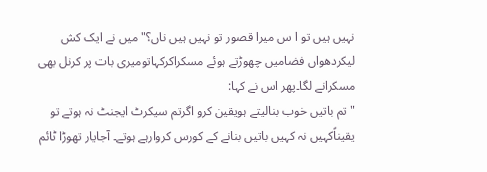نہیں ہیں تو ا س میرا قصور تو نہیں ہیں ناں؟"میں نے ایک کش لیکردھواں فضامیں چھوڑتے ہوئے مسکراکرکہاتومیری بات پر کرنل بھی مسکرانے لگا۔پھر اس نے کہا:
"تم باتیں خوب بنالیتے ہویقین کرو اگرتم سیکرٹ ایجنٹ نہ ہوتے تو یقیناًکہیں نہ کہیں باتیں بنانے کے کورس کروارہے ہوتے۔ آجایار تھوڑا ٹائم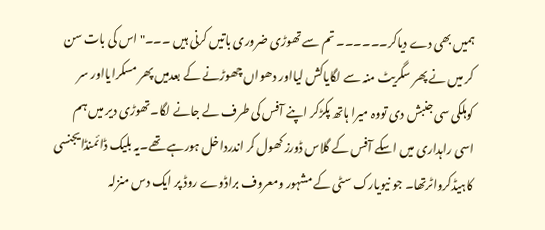ہمیں بھی دے دیاکر۔۔۔۔۔۔ تم سے تھوڑی ضروری باتیں کرنی ہیں ۔۔۔"اس کی بات سن کر میں نے پھر سگریٹ منہ سے لگایاکش لیااور دھواں چھوڑنے کے بعدمیں پھر مسکرایااور سر کوہلکی سی جنبش دی تووہ میرا ہاتھ پکڑکر اپنے آفس کی طرف لے جانے لگا۔تھوڑی دیر میں ہم اسی راہداری میں اسکے آفس کے گلاس ڈورز کھول کر اندرداخل ہورہے تھے۔یہ بلیک ڈائمنڈایجنسی کاہیڈکرواٹرتھا۔ جو نیویارک سٹی کے مشہور ومعروف براڈوے روڈ پر ایک دس منزلہ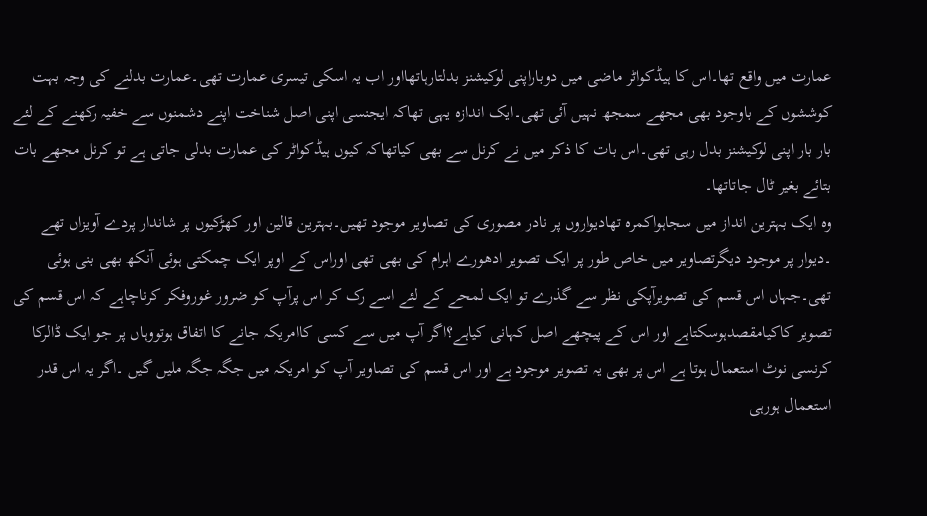عمارت میں واقع تھا۔اس کا ہیڈکواٹر ماضی میں دوباراپنی لوکیشنز بدلتارہاتھااور اب یہ اسکی تیسری عمارت تھی۔عمارت بدلنے کی وجہ بہت کوششوں کے باوجود بھی مجھے سمجھ نہیں آئی تھی۔ایک اندازہ یہی تھاکہ ایجنسی اپنی اصل شناخت اپنے دشمنوں سے خفیہ رکھنے کے لئے بار بار اپنی لوکیشنز بدل رہی تھی۔اس بات کا ذکر میں نے کرنل سے بھی کیاتھاکہ کیوں ہیڈکواٹر کی عمارت بدلی جاتی ہے تو کرنل مجھے بات بتائے بغیر ٹال جاتاتھا۔
وہ ایک بہترین انداز میں سجاہواکمرہ تھادیواروں پر نادر مصوری کی تصاویر موجود تھیں۔بہترین قالین اور کھڑکیوں پر شاندار پردے آویزاں تھے ۔دیوار پر موجود دیگرتصاویر میں خاص طور پر ایک تصویر ادھورے اہرام کی بھی تھی اوراس کے اوپر ایک چمکتی ہوئی آنکھ بھی بنی ہوئی تھی۔جہاں اس قسم کی تصویرآپکی نظر سے گذرے تو ایک لمحے کے لئے اسے رک کر اس پرآپ کو ضرور غوروفکر کرناچاہے کہ اس قسم کی تصویر کاکیامقصدہوسکتاہے اور اس کے پیچھے اصل کہانی کیاہے؟اگر آپ میں سے کسی کاامریکہ جانے کا اتفاق ہوتووہاں پر جو ایک ڈالرکا کرنسی نوٹ استعمال ہوتا ہے اس پر بھی یہ تصویر موجود ہے اور اس قسم کی تصاویر آپ کو امریکہ میں جگہ جگہ ملیں گیں ۔اگر یہ اس قدر استعمال ہورہی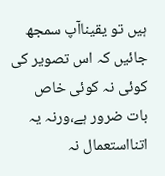ہیں تو یقیناآپ سمجھ جائیں کہ اس تصویر کی کوئی نہ کوئی خاص بات ضرور ہے،ورنہ یہ اتنااستعمال نہ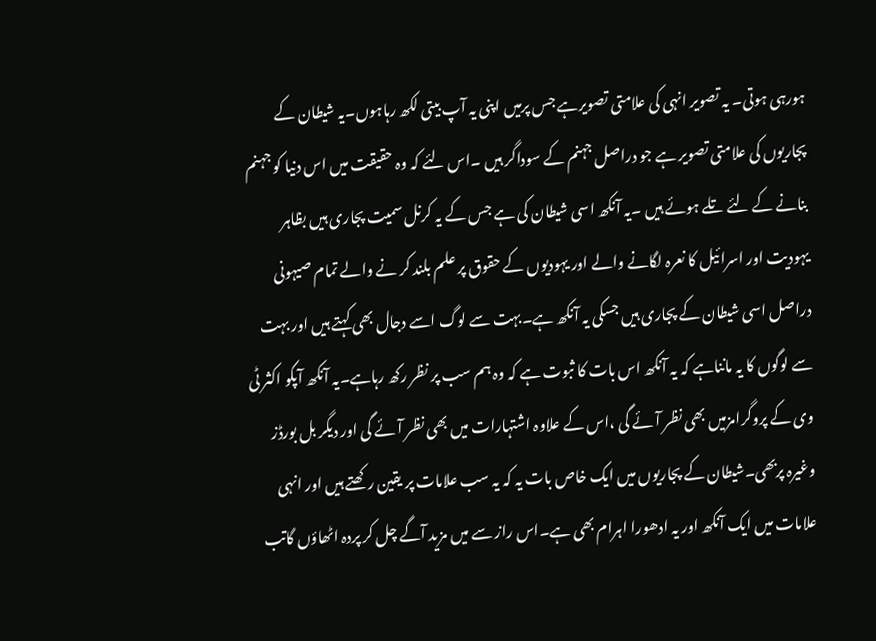ہورہی ہوتی۔ یہ تصویر انہی کی علامتی تصویرہے جس پرمیں اپنی یہ آپ بیتی لکھ رہاہوں۔یہ شیطان کے پجاریوں کی علامتی تصویر ہے جو دراصل جہنم کے سوداگر ہیں ۔اس لئے کہ وہ حقیقت میں اس دنیا کو جہنم بنانے کے لئے تلے ہوئے ہیں ۔یہ آنکھ اسی شیطان کی ہے جس کے یہ کرنل سمیت پجاری ہیں بظاہر یہودیت اور اسرائیل کا نعرہ لگانے والے اور یہودیوں کے حقوق پر علم بلند کر نے والے تمام صیہونی دراصل اسی شیطان کے پجاری ہیں جسکی یہ آنکھ ہے۔بہت سے لوگ اسے دجال بھی کہتے ہیں اور بہت سے لوگوں کا یہ مانناہے کہ یہ آنکھ اس بات کا ثبوت ہے کہ وہ ہم سب پر نظر رکھ رہاہے۔یہ آنکھ آپکو اکثر ٹی وی کے پروگرامزمیں بھی نظر آئے گی ،اس کے علاوہ اشتہارات میں بھی نظر آئے گی اور دیگر بل بورڈز وغیرہ پربھی۔شیطان کے پجاریوں میں ایک خاص بات یہ کہ یہ سب علامات پر یقین رکھتے ہیں اور انہی علامات میں ایک آنکھ اور یہ ادھورا اہرام بھی ہے۔اس راز سے میں مزید آگے چل کر پردہ اٹھاؤں گاتب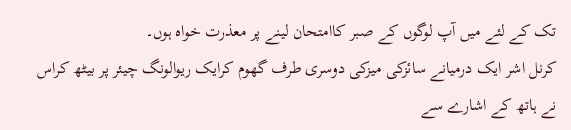تک کے لئے میں آپ لوگوں کے صبر کاامتحان لینے پر معذرت خواہ ہوں۔
کرنل اشر ایک درمیانے سائزکی میزکی دوسری طرف گھوم کرایک ریوالونگ چیئر پر بیٹھ کراس نے ہاتھ کے اشارے سے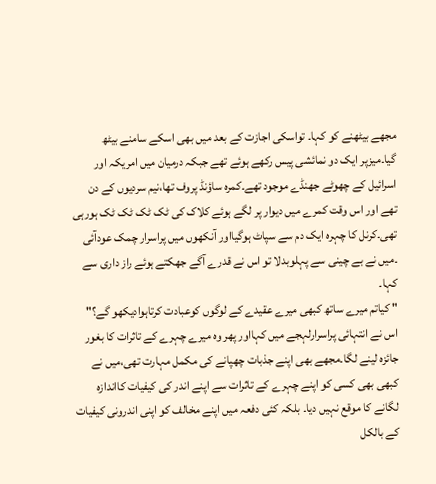مجھے بیٹھنے کو کہا۔ تواسکی اجازت کے بعد میں بھی اسکے سامنے بیٹھ گیا۔میزپر ایک دو نمائشی پیس رکھے ہوئے تھے جبکہ درمیان میں امریکہ اور اسرائیل کے چھوٹے جھنڈے موجود تھے۔کمرہ ساؤنڈ پروف تھا،نیم سردیوں کے دن تھے اور اس وقت کمرے میں دیوار پر لگے ہوئے کلاک کی ٹک ٹک ٹک ٹک ہورہی تھی۔کرنل کا چہرہ ایک دم سے سپاٹ ہوگیااور آنکھوں میں پراسرار چمک عودآئی ۔میں نے بے چینی سے پہلوبدلا تو اس نے قدرے آگے جھکتے ہوئے راز داری سے کہا۔
" کیاتم میرے ساتھ کبھی میرے عقیدے کے لوگوں کوعبادت کرتاہوادیکھو گے؟" اس نے انتہائی پراسرارلہجے میں کہااور پھر وہ میرے چہرے کے تاثرات کا بغور جائزہ لینے لگا۔مجھے بھی اپنے جذبات چھپانے کی مکمل مہارت تھی،میں نے کبھی بھی کسی کو اپنے چہرے کے تاثرات سے اپنے اندر کی کیفیات کااندازہ لگانے کا موقع نہیں دیا۔ بلکہ کئی دفعہ میں اپنے مخالف کو اپنی اندرونی کیفیات کے بالکل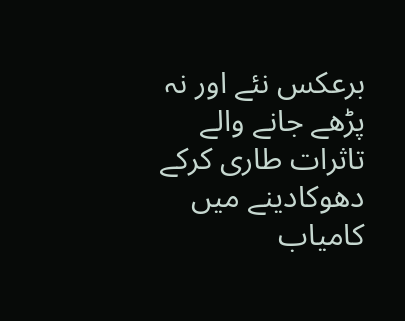برعکس نئے اور نہ پڑھے جانے والے تاثرات طاری کرکے دھوکادینے میں کامیاب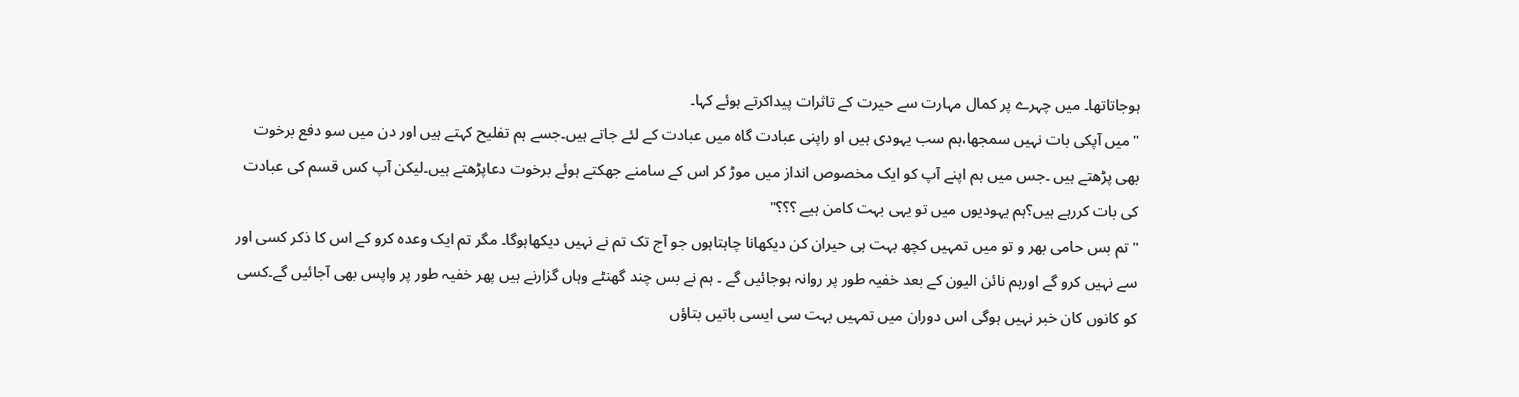ہوجاتاتھا۔ میں چہرے پر کمال مہارت سے حیرت کے تاثرات پیداکرتے ہوئے کہا۔
"میں آپکی بات نہیں سمجھا،ہم سب یہودی ہیں او راپنی عبادت گاہ میں عبادت کے لئے جاتے ہیں۔جسے ہم تفلیح کہتے ہیں اور دن میں سو دفع برخوت بھی پڑھتے ہیں ۔جس میں ہم اپنے آپ کو ایک مخصوص انداز میں موڑ کر اس کے سامنے جھکتے ہوئے برخوت دعاپڑھتے ہیں۔لیکن آپ کس قسم کی عبادت کی بات کررہے ہیں؟ہم یہودیوں میں تو یہی بہت کامن ہیے ؟؟؟"
"تم بس حامی بھر و تو میں تمہیں کچھ بہت ہی حیران کن دیکھانا چاہتاہوں جو آج تک تم نے نہیں دیکھاہوگا۔ مگر تم ایک وعدہ کرو کے اس کا ذکر کسی اور سے نہیں کرو گے اورہم نائن الیون کے بعد خفیہ طور پر روانہ ہوجائیں گے ۔ ہم نے بس چند گھنٹے وہاں گزارنے ہیں پھر خفیہ طور پر واپس بھی آجائیں گے۔کسی کو کانوں کان خبر نہیں ہوگی اس دوران میں تمہیں بہت سی ایسی باتیں بتاؤں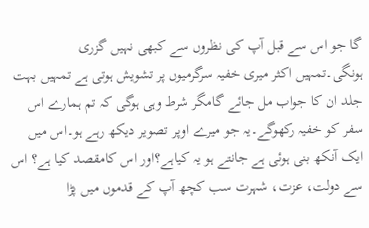گا جو اس سے قبل آپ کی نظروں سے کبھی نہیں گزری ہونگی۔تمہیں اکثر میری خفیہ سرگرمیوں پر تشویش ہوتی ہے تمہیں بہت جلد ان کا جواب مل جائے گامگر شرط وہی ہوگی کہ تم ہمارے اس سفر کو خفیہ رکھوگے۔یہ جو میرے اوپر تصویر دیکھ رہے ہو۔اس میں ایک آنکھ بنی ہوئی ہے جانتے ہو یہ کیاہے؟اور اس کامقصد کیا ہے؟ اس سے دولت، عزت، شہرت سب کچھ آپ کے قدموں میں پڑا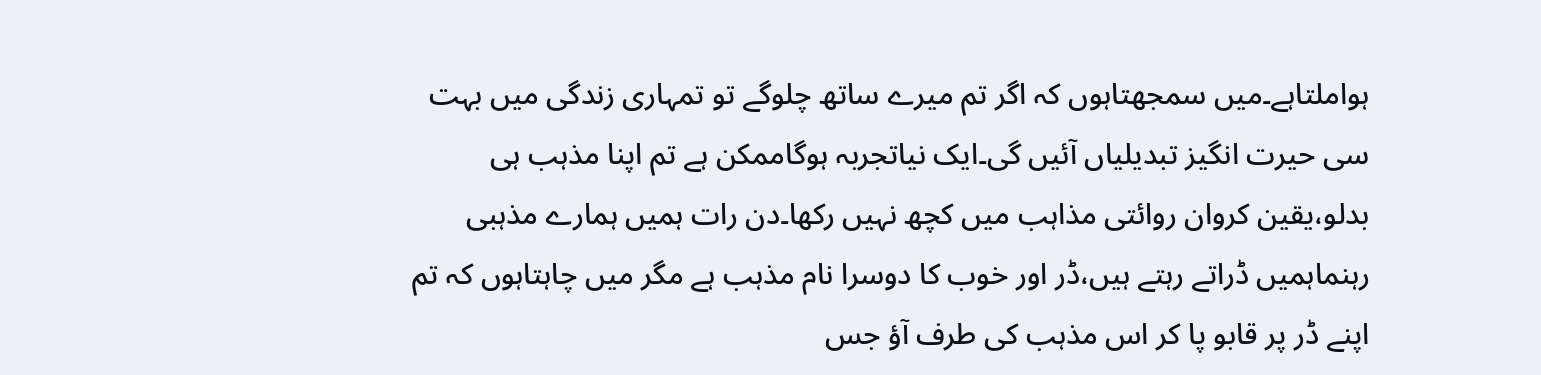ہواملتاہے۔میں سمجھتاہوں کہ اگر تم میرے ساتھ چلوگے تو تمہاری زندگی میں بہت سی حیرت انگیز تبدیلیاں آئیں گی۔ایک نیاتجربہ ہوگاممکن ہے تم اپنا مذہب ہی بدلو،یقین کروان روائتی مذاہب میں کچھ نہیں رکھا۔دن رات ہمیں ہمارے مذہبی رہنماہمیں ڈراتے رہتے ہیں،ڈر اور خوب کا دوسرا نام مذہب ہے مگر میں چاہتاہوں کہ تم اپنے ڈر پر قابو پا کر اس مذہب کی طرف آؤ جس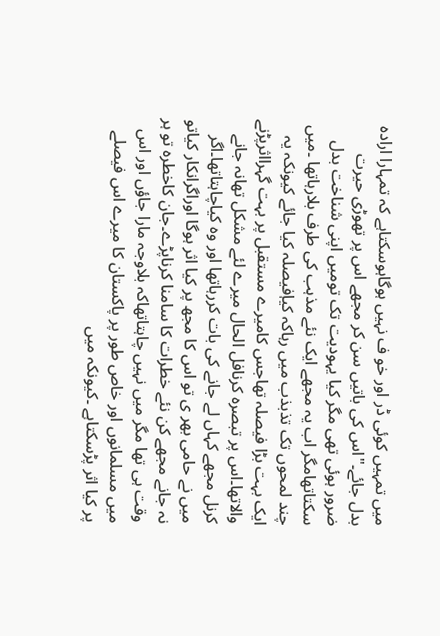میں تمہیں کوئی ڈر اور خو ف نہیں ہوگاہوسکتاہے کہ تمہارا ارادہ بدل جائے۔"اس کی باتیں سن کر مجھے اس پر تھوڑی حیرت ضرور ہوئی تھی مگر کیا یہودیت تک تومیں اپنی شناخت بدل سکتاتھامگر اب یہ مجھے ایک نئے مذہب کی طرف بلارہاتھا ۔میں چند لمحوں تک تذبذب میں رہاکہ کیاٖفیصلہ کیا جائے کیونکہ یہ ایک بہت بڑا فیصلہ تھاجس کامیرے مستقبل پر بہت گہرااثرپڑنے والاتھا۔اس پر تبصرہ کرنافل الحال میرے لئے مشکل تھانہ جانے کرنل مجھے کہاں لے جانے کی بات کررہاتھا اور وہ کیاچاہتاتھا۔اگر میں نے حامی بھر ی تو اس کا مجھ پر کیا اثر ہوگا اوراگرانکار کیاتو نہ جانے مجھے کن نئے خطرات کا سامنا کرناپڑے۔جان کاخطرہ تو ہر وقت ہی تھا مگر میں نہیں چاہتاتھاکہ بلاوجہ مارا جاؤں اور اس میں مسلمانوں اور خاص طور پر پاکستان کا میرے اس فیصلے پر کیا اثر پڑسکتاہے ۔کیونکہ میں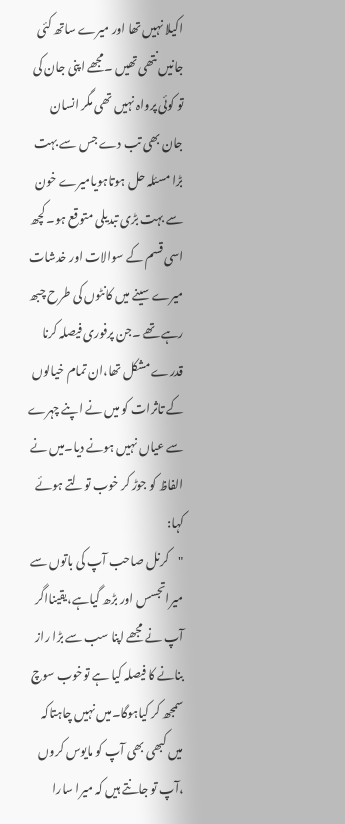اکیلا نہیں تھا اور میرے ساتھ کئی جانیں نتھی تھیں ۔مجھے اپنی جان کی تو کوئی پرواہ نہیں تھی مگر انسان جان بھی تب دے جس سے بہت بڑا مسئلہ حل ہوتاہویامیرے خون سے بہت بڑی تبدیلی متوقع ہو۔ کچھ اسی قسم کے سوالات اور خدشات میرے سینے میں کانٹوں کی طرح چبھ رہے تھے ۔جن پرفوری فیصلہ کرنا قدرے مشکل تھا،ان تمام خیالوں کے تاثرات کو میں نے اپنے چہرے سے عیاں نہیں ہونے دیا۔میں نے الفاظ کو جوڑ کر خوب تولتے ہوئے کہا:
"کرنل صاحب آپ کی باتوں سے میراتجسس اور بڑھ گیاہے،یقینااگر آپ نے مجھے اپنا سب سے بڑا راز بنانے کا فیصلہ کیا ہے توخوب سوچ سمجھ کر کیاہوگا۔میں نہیں چاہتاکہ میں کبھی بھی آپ کو مایوس کروں ،آپ تو جانتے ہیں کہ میرا سارا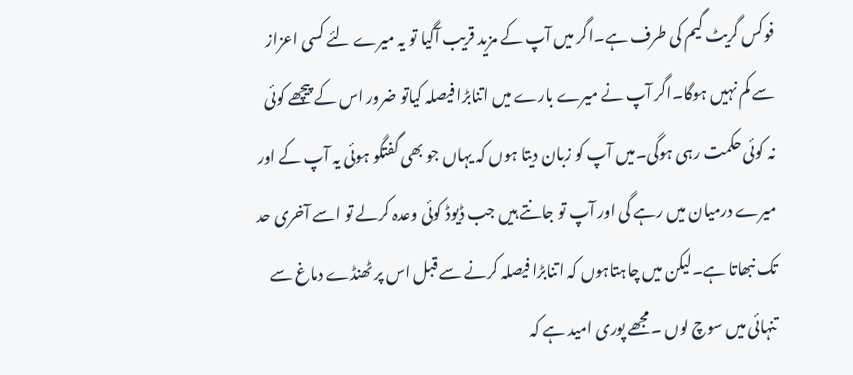فوکس گریٹ گیم کی طرف ہے۔اگر میں آپ کے مزید قریب آگیا تو یہ میرے لئے کسی اعزاز سے کم نہیں ہوگا۔اگر آپ نے میرے بارے میں اتنابڑا فیصلہ کیاتو ضرور اس کے پیچھے کوئی نہ کوئی حکمت رہی ہوگی۔میں آپ کو زبان دیتا ہوں کہ یہاں جو بھی گفتگو ہوئی یہ آپ کے اور میرے درمیان میں رہے گی اور آپ تو جانتے ہیں جب ڈیوڈ کوئی وعدہ کرلے تو اسے آخری حد تک نبھاتا ہے۔لیکن میں چاہتاہوں کہ اتنابڑا فیصلہ کرنے سے قبل اس پر ٹھنڈے دماغ سے تنہائی میں سوچ لوں ۔مجھے پوری امید ہے کہ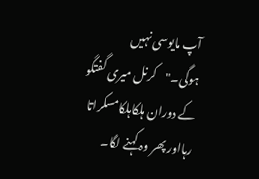آپ مایوسی نہیں ہوگی۔"کرنل میری گفتگو کے دوران ہلکاہلکامسکراتا رہااور پھر وہ کہنے لگا۔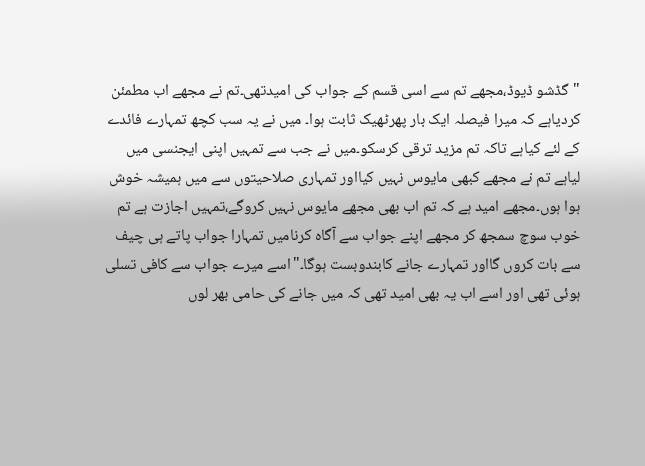"گڈشو ڈیوڈ،مجھے تم سے اسی قسم کے جواب کی امیدتھی۔تم نے مجھے اب مطمئن کردیاہے کہ میرا فیصلہ ایک بار پھرٹھیک ثابت ہوا۔ میں نے یہ سب کچھ تمہارے فائدے کے لئے کیاہے تاکہ تم مزید ترقی کرسکو۔میں نے جب سے تمہیں اپنی ایجنسی میں لیاہے تم نے مجھے کبھی مایوس نہیں کیااور تمہاری صلاحیتوں سے میں ہمیشہ خوش ہوا ہوں۔مجھے امید ہے کہ تم اب بھی مجھے مایوس نہیں کروگے،تمہیں اجازت ہے تم خوب سوچ سمجھ کر مجھے اپنے جواب سے آگاہ کرنامیں تمہارا جواب پاتے ہی چیف سے بات کروں گااور تمہارے جانے کابندوبست ہوگا۔"اسے میرے جواب سے کافی تسلی ہوئی تھی اور اسے اب یہ بھی امید تھی کہ میں جانے کی حامی بھر لوں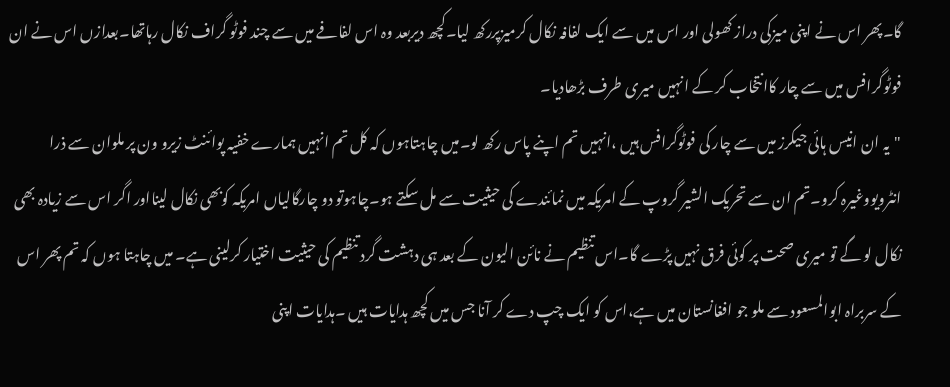گا۔پھر اس نے اپنی میزکی دراز کھولی اور اس میں سے ایک لفافہ نکال کرمیزپررکھ لیا۔کچھ دیربعد وہ اس لفافے میں سے چند فوٹو گراف نکال رہاتھا۔بعدازں اس نے ان فوٹوگرافس میں سے چار کاانتخاب کر کے انہیں میری طرف بڑھادیا۔
"یہ ان انیس ہائی جیکرز میں سے چار کی فوٹوگرافس ہیں ،انہیں تم اپنے پاس رکھ لو۔میں چاہتاہوں کہ کل تم انہیں ہمارے خفیہ پوائنٹ زیرو ون پر ملوان سے ذرا انٹرویووغیرہ کرو۔تم ان سے تحریک الشیر گروپ کے امریکہ میں نمائندے کی حیثیت سے مل سکتے ہو۔چاہوتو دو چارگالیاں امریکہ کوبھی نکال لینااور اگر اس سے زیادہ بھی نکال لو گے تو میری صحت پر کوئی فرق نہیں پڑے گا۔اس تنظیم نے نائن الیون کے بعد ہی دہشت گرد تنظیم کی حیثیت اختیار کرلینی ہے۔ میں چاہتا ہوں کہ تم پھر اس کے سربراہ ابوالمسعود سے ملو جو افغانستان میں ہے،اس کو ایک چپ دے کر آنا جس میں کچھ ہدایات ہیں ۔ہدایات اپنی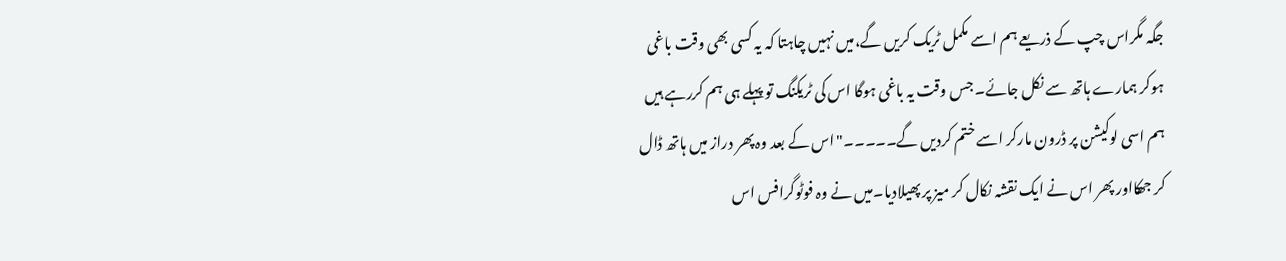جگہ مگراس چپ کے ذریعے ہم اسے مکمل ٹریک کریں گے،میں نہیں چاہتا کہ یہ کسی بھی وقت باغی ہوکر ہمارے ہاتھ سے نکل جائے۔ جس وقت یہ باغی ہوگا اس کی ٹریکنگ تو پہلے ہی ہم کررہے ہیں ہم اسی لوکیشن پر ڈرون مارکر اسے ختم کردیں گے۔۔۔۔۔"اس کے بعد وہ پھر دراز میں ہاتھ ڈال کر جھکااور پھر اس نے ایک نقشہ نکال کر میز پر پھیلادیا۔میں نے وہ فوٹوگرافس اس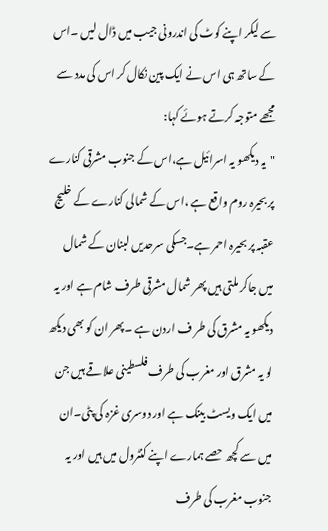سے لیکر اپنے کوٹ کی اندرونی جیب میں ڈال لیں ۔اس کے ساتھ ہی اس نے ایک پین نکال کر اس کی مدد سے مجھے متوجہ کرتے ہوئے کہا:
"یہ دیکھو یہ اسرائیل ہے،اس کے جنوب مشرقی کنارے پر بحیرہ روم واقع ہے ،اس کے شمالی کنارے کے خلیج عقبہ پر بحیرہ احمر ہے۔جسکی سرحدیں لبنان کے شمال میں جاکر ملتی ہیں پھر شمال مشرقی طرف شام ہے اور یہ دیکھو یہ مشرق کی طر ف اردن ہے ۔پھر ان کو بھی دیکھ لو یہ مشرق اور مغرب کی طرف فلسطینی علاقے ہیں جن میں ایک ویسٹ بینک ہے اور دوسری غزہ کی پٹی۔ان میں سے کچھ حصے ہمارے اپنے کنٹرول میں ہیں اور یہ جنوب مغرب کی طرف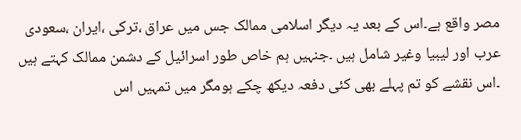مصر واقع ہے۔اس کے بعد یہ دیگر اسلامی ممالک جس میں عراق ،ترکی ،ایران ،سعودی عرب اور لیبیا وغیر شامل ہیں ۔جنہیں ہم خاص طور اسرائیل کے دشمن ممالک کہتے ہیں ۔اس نقشے کو تم پہلے بھی کئی دفعہ دیکھ چکے ہومگر میں تمہیں اس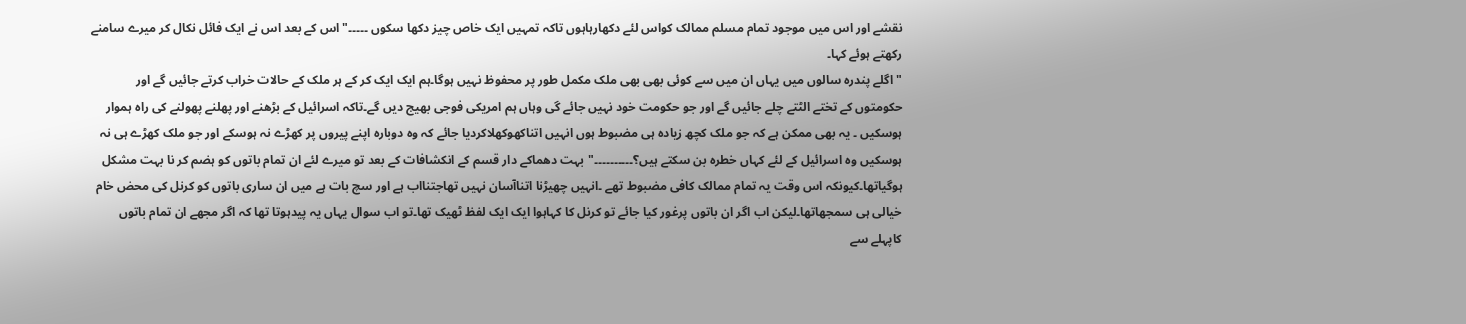نقشے اور اس میں موجود تمام مسلم ممالک کواس لئے دکھارہاہوں تاکہ تمہیں ایک خاص چیز دکھا سکوں ۔۔۔۔۔"اس کے بعد اس نے ایک فائل نکال کر میرے سامنے رکھتے ہوئے کہا۔
"اگلے پندرہ سالوں میں یہاں ان میں سے کوئی بھی بھی ملک مکمل طور پر محفوظ نہیں ہوگا۔ہم ایک ایک کر کے ہر ملک کے حالات خراب کرتے جائیں گے اور حکومتوں کے تختے الٹتے چلے جائیں گے اور جو حکومت خود نہیں جائے گی وہاں ہم امریکی فوجی بھیج دیں گے۔تاکہ اسرائیل کے بڑھنے اور پھلنے پھولنے کی راہ ہموار ہوسکیں ۔ یہ بھی ممکن ہے کہ جو ملک کچھ زیادہ ہی مضبوط ہوں انہیں اتناکھوکھلاکردیا جائے کہ وہ دوبارہ اپنے پیروں پر کھڑے نہ ہوسکے اور جو ملک کھڑے ہی نہ ہوسکیں وہ اسرائیل کے لئے کہاں خطرہ بن سکتے ہیں؟۔۔۔۔۔۔۔۔۔۔"بہت دھماکے دار قسم کے انکشافات کے بعد تو میرے لئے ان تمام باتوں کو ہضم کر نا بہت مشکل ہوگیاتھا۔کیونکہ اس وقت یہ تمام ممالک کافی مضبوط تھے ۔انہیں چھیڑنا اتناآسان نہیں تھاجتنااب ہے اور سچ بات ہے میں ان ساری باتوں کو کرنل کی محض خام خیالی ہی سمجھاتھا۔لیکن اب اگر ان باتوں پرغور کیا جائے تو کرنل کا کہاہوا ایک ایک لفظ ٹھیک تھا۔تو اب سوال یہاں یہ پیدہوتا تھا کہ اگر مجھے ان تمام باتوں کاپہلے سے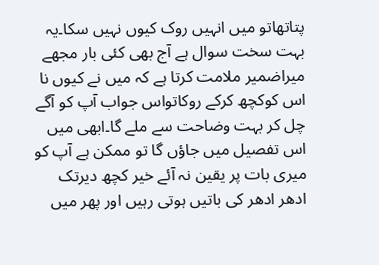پتاتھاتو میں انہیں روک کیوں نہیں سکا۔یہ بہت سخت سوال ہے آج بھی کئی بار مجھے میراضمیر ملامت کرتا ہے کہ میں نے کیوں نا اس کوکچھ کرکے روکاتواس جواب آپ کو آگے چل کر بہت وضاحت سے ملے گا۔ابھی میں اس تفصیل میں جاؤں گا تو ممکن ہے آپ کو میری بات پر یقین نہ آئے خیر کچھ دیرتک ادھر ادھر کی باتیں ہوتی رہیں اور پھر میں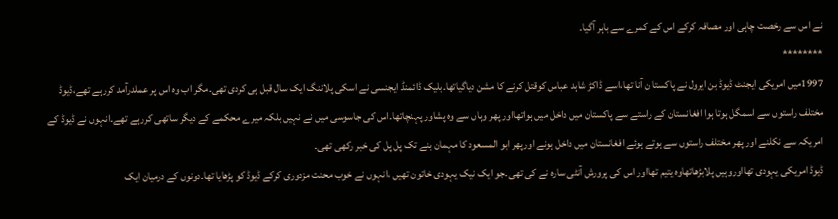نے اس سے رخصت چاہی اور مصافہ کرکے اس کے کمرے سے باہر آگیا۔
********
1997میں امریکی ایجنٹ ڈیوڈ بن ایرول نے پاکستا ن آنا تھا،اسے ڈاکڑ شاہد عباس کوقتل کرنے کا مشن دیاگیاتھا۔بلیک ڈائمنڈ ایجنسی نے اسکی پلاننگ ایک سال قبل ہی کردی تھی۔مگر اب وہ اس پر عملدرآمد کررہے تھے،ڈیوڈ مختلف راستوں سے اسمگل ہوتا ہوا افغانستان کے راستے سے پاکستان میں داخل میں ہواتھااور پھر وہاں سے وہ پشاور پہنچاتھا۔اس کی جاسوسی میں نے نہیں بلکہ میرے محکمے کے دیگر ساتھی کررہے تھے۔انہوں نے ڈیوڈ کے امریکہ سے نکلنے اور پھر مختلف راستوں سے ہوتے ہوئے افغانستان میں داخل ہونے اورپھر ابو المسعود کا مہمان بنے تک پل پل کی خبر رکھی تھی۔
ڈیوڈ امریکی یہودی تھااوروہیں پلابڑھاتھاوہ یتیم تھااور اس کی پرورش آنٹی سارہ نے کی تھی۔جو ایک نیک یہودی خاتون تھیں ،انہوں نے خوب محنت مزدوری کرکے ڈیوڈ کو پڑھایا تھا۔دونوں کے درمیان ایک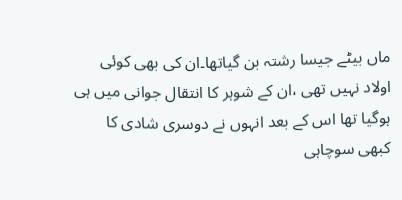ماں بیٹے جیسا رشتہ بن گیاتھا۔ان کی بھی کوئی اولاد نہیں تھی ،ان کے شوہر کا انتقال جوانی میں ہی ہوگیا تھا اس کے بعد انہوں نے دوسری شادی کا کبھی سوچاہی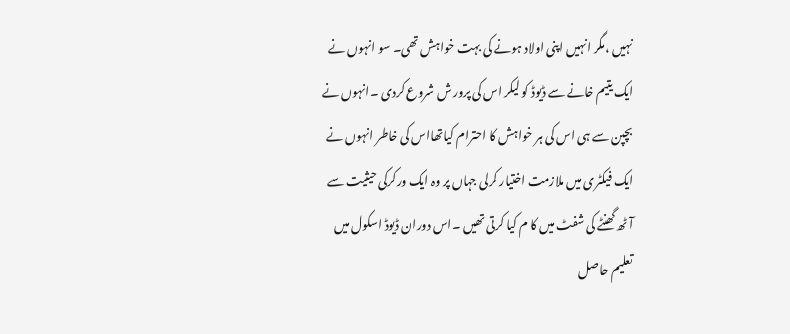نہیں ،مگر انہیں اپنی اولاد ہونے کی بہت خواہش تھی۔ سو انہوں نے ایک یتیم خانے سے ڈیوڈ کو لیکر اس کی پرور ش شروع کردی ۔انہوں نے بچپن سے ہی اس کی ہر خواہش کا احترام کیاتھااس کی خاطر انہوں نے ایک فیکٹری میں ملازمت اختیار کرلی جہاں پر وہ ایک ورکرکی حیثیت سے آٹھ گھنٹے کی شفٹ میں کا م کیا کرتی تھیں ۔اس دوران ڈیوڈ اسکول میں تعلیم حاصل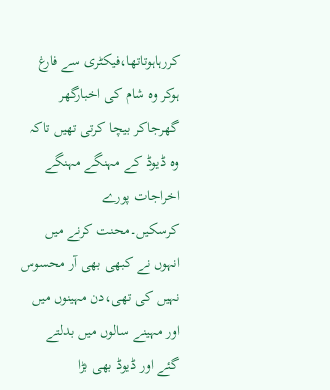کررہاہوتاتھا،فیکٹری سے فارغ ہوکر وہ شام کی اخبارگھر گھرجاکر بیچا کرتی تھیں تاکہ وہ ڈیوڈ کے مہنگے مہنگے اخراجات پورے کرسکیں۔محنت کرنے میں انہوں نے کبھی بھی آر محسوس نہیں کی تھی،دن مہینوں میں اور مہینے سالوں میں بدلتے گئے اور ڈیوڈ بھی بڑا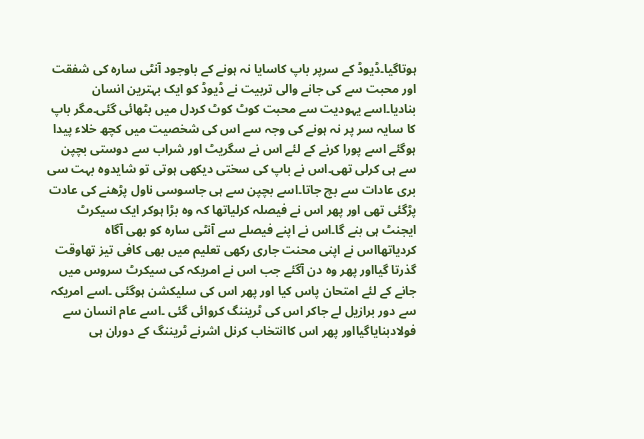ہوتاگیا۔ڈیوڈ کے سرپر باپ کاسایا نہ ہونے کے باوجود آنٹی سارہ کی شفقت اور محبت سے کی جانے والی تربیت نے ڈیوڈ کو ایک بہترین انسان بنادیا۔اسے یہودیت سے محبت کوٹ کوٹ کردل میں بٹھائی گئی۔مگر باپ کا سایہ سر پر نہ ہونے کی وجہ سے اس کی شخصیت میں کچھ خلاء پیدا ہوگئے اسے پورا کرنے کے لئے اس نے سگریٹ اور شراب سے دوستی بچپن سے ہی کرلی تھی۔اس نے باپ کی سختی دیکھی ہوتی تو شایدوہ بہت سی بری عادات سے بچ جاتا۔اسے بچپن سے ہی جاسوسی ناول پڑھنے کی عادت پڑگئی تھی اور پھر اس نے فیصلہ کرلیاتھا کہ وہ بڑا ہوکر ایک سیکرٹ ایجنٹ ہی بنے گا۔اس نے اپنے فیصلے سے آنٹی سارہ کو بھی آگاہ کردیاتھااس نے اپنی محنت جاری رکھی تعلیم میں بھی کافی تیز تھاوقت گذرتا گیااور پھر وہ دن آگئے جب اس نے امریکہ کی سیکرٹ سروس میں جانے کے لئے امتحان پاس کیا اور پھر اس کی سلیکشن ہوگئی ۔اسے امریکہ سے دور برازیل لے جاکر اس کی ٹریننگ کروائی گئی ۔اسے عام انسان سے فولادبنایاگیااور پھر اس کاانتخاب کرنل اشرنے ٹریننگ کے دوران ہی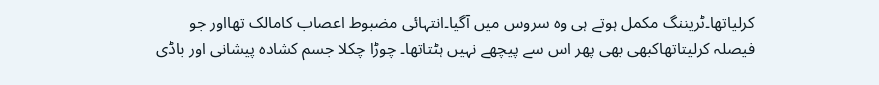کرلیاتھا۔ٹریننگ مکمل ہوتے ہی وہ سروس میں آگیا۔انتہائی مضبوط اعصاب کامالک تھااور جو فیصلہ کرلیتاتھاکبھی بھی پھر اس سے پیچھے نہیں ہٹتاتھا۔ چوڑا چکلا جسم کشادہ پیشانی اور باڈی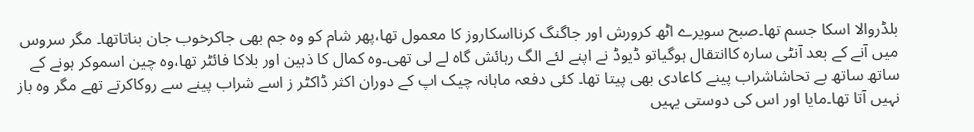بلڈروالا اسکا جسم تھا۔صبح سویرے اٹھ کرورش اور جاگنگ کرنااسکاروز کا معمول تھا،پھر شام کو وہ جم بھی جاکرخوب جان بناتاتھا۔ مگر سروس میں آنے کے بعد آنٹی سارہ کاانتقال ہوگیاتو ڈیوڈ نے اپنے لئے الگ رہائش گاہ لے لی تھی۔وہ کمال کا ذہین اور بلاکا فائٹر تھا،وہ چین اسموکر ہونے کے ساتھ ساتھ بے تحاشاشراب پینے کاعادی بھی پیتا تھا۔ کئی دفعہ ماہانہ چیک اپ کے دوران اکثر ڈاکٹر ز اسے شراب پینے سے روکاکرتے تھے مگر وہ باز نہیں آتا تھا۔مایا اور اس کی دوستی یہیں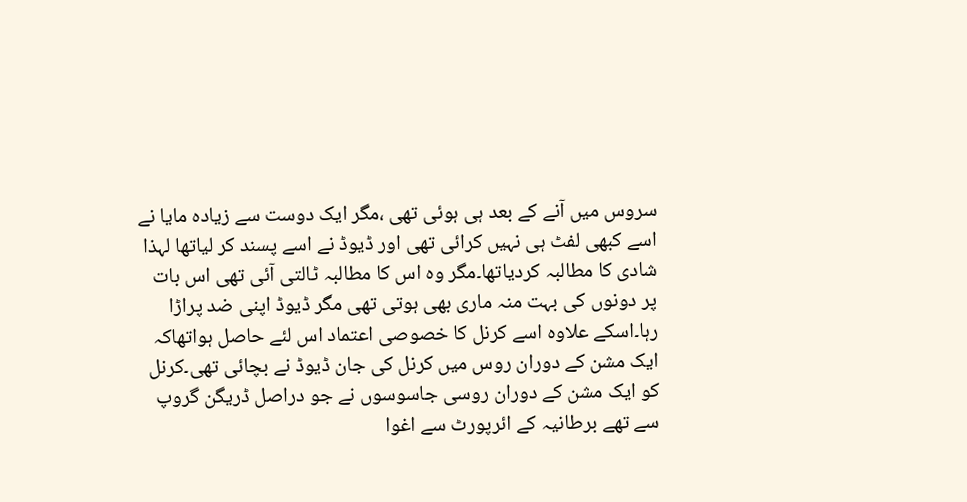سروس میں آنے کے بعد ہی ہوئی تھی ،مگر ایک دوست سے زیادہ مایا نے اسے کبھی لفٹ ہی نہیں کرائی تھی اور ڈیوڈ نے اسے پسند کر لیاتھا لہذا شادی کا مطالبہ کردیاتھا۔مگر وہ اس کا مطالبہ ٹالتی آئی تھی اس بات پر دونوں کی بہت منہ ماری بھی ہوتی تھی مگر ڈیوڈ اپنی ضد پراڑا رہا۔اسکے علاوہ اسے کرنل کا خصوصی اعتماد اس لئے حاصل ہواتھاکہ ایک مشن کے دوران روس میں کرنل کی جان ڈیوڈ نے بچائی تھی۔کرنل کو ایک مشن کے دوران روسی جاسوسوں نے جو دراصل ڈریگن گروپ سے تھے برطانیہ کے ائرپورٹ سے اغوا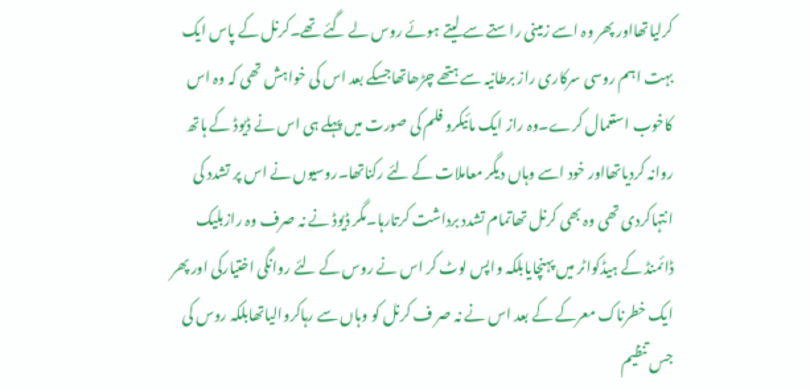کرلیاتھااور پھر وہ اسے زمینی راستے سے لیتے ہوئے روس لے گئے تھے۔کرنل کے پاس ایک بہت اہم روسی سرکاری راز برطانیہ سے ہتھے چڑھاتھاجسکے بعد اس کی خواہش تھی کہ وہ اس کاخوب استعمال کرے۔وہ راز ایک مائیکرو فلم کی صورت میں پہلے ہی اس نے ڈیوڈ کے ہاتھ روانہ کردیاتھااور خود اسے وہاں دیگر معاملات کے لئے رکناتھا۔روسیوں نے اس پر تشدد کی انتہاکردی تھی وہ بھی کرنل تھاتمام تشدد برداشت کرتارہا۔مگر ڈیوڈ نے نہ صرف وہ رازبلیک ڈائمنڈ کے ہیڈکواٹر میں پہنچایابلکہ واپس لوٹ کر اس نے روس کے لئے روانگی اختیارکی اور پھر ایک خطرناک معرکے کے بعد اس نے نہ صر ف کرنل کو وہاں سے رہاکروالیاتھابلکہ روس کی جس تنظیم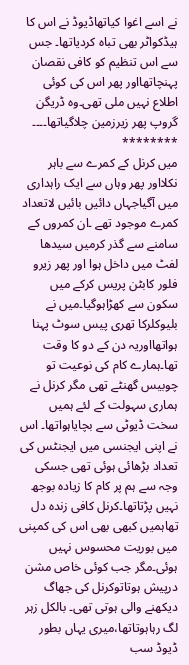نے اسے اغوا کیاتھاڈیوڈ نے اس کا ہیڈکواٹر بھی تباہ کردیاتھا۔ جس سے اس تنظیم کو کافی نقصان پہنچاتھااور پھر اس کی کوئی اطلاع نہیں ملی تھی۔وہ ڈریگن گروپ پھر زیرزمین چلاگیاتھا۔۔۔۔
********
میں کرنل کے کمرے سے باہر نکلااور پھر وہاں سے ایک راہداری میں آگیاجہاں دائیں بائیں لاتعداد کمرے موجود تھے ۔ان کمروں کے سامنے سے گذر کرمیں سیدھا لفٹ میں داخل ہوا اور پھر زیرو فلور کابٹن پریس کرکے میں سکون سے کھڑاہوگیا۔میں نے بلیوکلرکا تھری پیس سوٹ پہنا ہواتھااوریہ دن کے دو کا وقت تھا۔ہمارے کام کی نوعیت تو چوبیس گھنٹے تھی مگر کرنل نے ہماری سہولت کے لئے ہمیں سخت ڈیوٹی سے بچایاہواتھا۔ اس نے اپنی ایجنسی میں ایجنٹس کی تعداد بڑھائی ہوئی تھی جسکی وجہ سے ہم پر کام کا زیادہ بوجھ نہیں پڑتاتھا۔کرنل کافی زندہ دل تھاہمیں کبھی بھی اس کی کمپنی میں بوریت محسوس نہیں ہوئی۔مگر جب کوئی خاص مشن درپیش ہوتاتوکرنل کی جھاگ دیکھنے والی ہوتی تھی۔ بالکل زہر لگ رہاہوتاتھا،میری یہاں بطور ڈیوڈ سب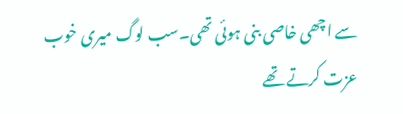سے اچھی خاصی بنی ہوئی تھی۔سب لوگ میری خوب عزت کرتے تھے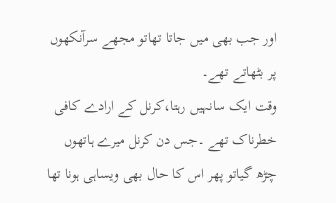اور جب بھی میں جاتا تھاتو مجھے سرآنکھوں پر بٹھاتے تھے۔
وقت ایک سانہیں رہتا،کرنل کے ارادے کافی خطرناک تھے ۔جس دن کرنل میرے ہاتھوں چڑھ گیاتو پھر اس کا حال بھی ویساہی ہونا تھا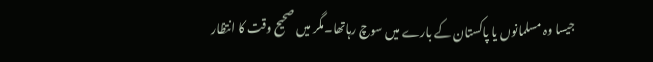جیسا وہ مسلمانوں یا پاکستان کے بارے میں سوچ رہاتھا۔مگر میں صحیح وقت کا انتظار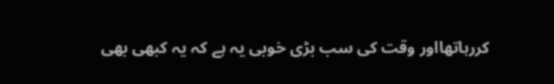کررہاتھااور وقت کی سب بڑی خوبی یہ ہے کہ یہ کبھی بھی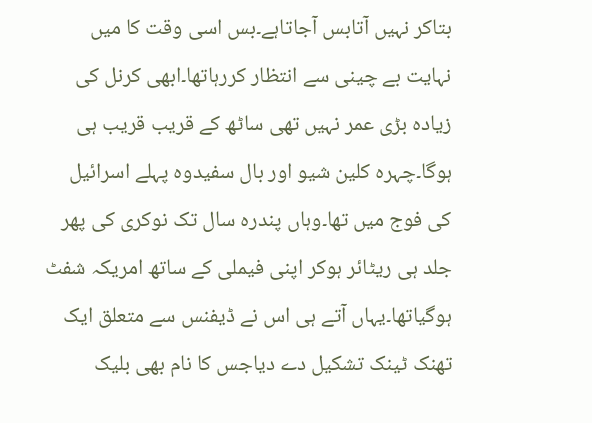بتاکر نہیں آتابس آجاتاہے۔بس اسی وقت کا میں نہایت بے چینی سے انتظار کررہاتھا۔ابھی کرنل کی زیادہ بڑی عمر نہیں تھی ساٹھ کے قریب قریب ہی ہوگا۔چہرہ کلین شیو اور بال سفیدوہ پہلے اسرائیل کی فوج میں تھا۔وہاں پندرہ سال تک نوکری کی پھر جلد ہی ریٹائر ہوکر اپنی فیملی کے ساتھ امریکہ شفٹ ہوگیاتھا۔یہاں آتے ہی اس نے ڈیفنس سے متعلق ایک تھنک ٹینک تشکیل دے دیاجس کا نام بھی بلیک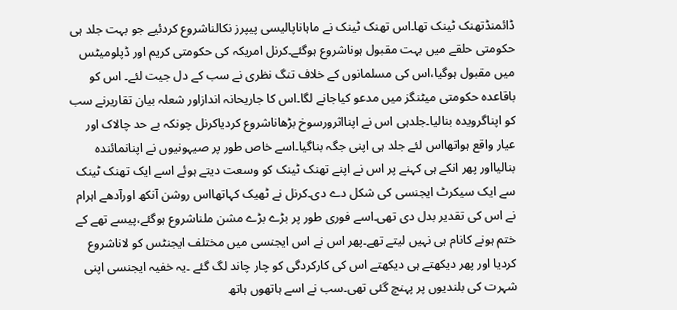ڈائمنڈتھنک ٹینک تھا۔اس تھنک ٹینک نے ماہاناپالیسی پیپرز نکالناشروع کردئیے جو بہت جلد ہی حکومتی حلقے میں بہت مقبول ہوناشروع ہوگئے۔کرنل امریکہ کی حکومتی کریم اور ڈپلومیٹس میں مقبول ہوگیا،اس کی مسلمانوں کے خلاف تنگ نظری نے سب کے دل جیت لئے۔ اس کو باقاعدہ حکومتی میٹنگز میں مدعو کیاجانے لگا۔اس کا جاریحانہ اندازاور شعلہ بیان تقاریرنے سب کو اپناگرویدہ بنالیا۔جلدہی اس نے اپنااثرورسوخ بڑھاناشروع کردیاکرنل چونکہ بے حد چالاک اور عیار واقع ہواتھااس لئے جلد ہی اپنی جگہ بناگیا۔اسے خاص طور پر صیہونیوں نے اپنانمائندہ بنالیااور پھر انکے ہی کہنے پر اس نے اپنے تھنک ٹینک کو وسعت دیتے ہوئے اسے ایک تھنک ٹینک سے ایک سیکرٹ ایجنسی کی شکل دے دی۔کرنل نے ٹھیک کہاتھااس روشن آنکھ اورآدھے اہرام نے اس کی تقدیر بدل دی تھی۔اسے فوری طور پر بڑے بڑے مشن ملناشروع ہوگئے،پیسے تھے کے ختم ہونے کانام ہی نہیں لیتے تھے۔پھر اس نے اس ایجنسی میں مختلف ایجنٹس کو لاناشروع کردیا اور پھر دیکھتے ہی دیکھتے اس کی کارکردگی کو چار چاند لگ گئے ۔یہ خفیہ ایجنسی اپنی شہرت کی بلندیوں پر پہنچ گئی تھی۔سب نے اسے ہاتھوں ہاتھ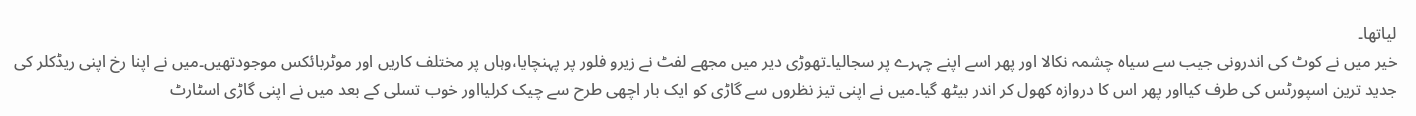لیاتھا۔
خیر میں نے کوٹ کی اندرونی جیب سے سیاہ چشمہ نکالا اور پھر اسے اپنے چہرے پر سجالیا۔تھوڑی دیر میں مجھے لفٹ نے زیرو فلور پر پہنچایا،وہاں پر مختلف کاریں اور موٹربائکس موجودتھیں۔میں نے اپنا رخ اپنی ریڈکلر کی جدید ترین اسپورٹس کی طرف کیااور پھر اس کا دروازہ کھول کر اندر بیٹھ گیا۔میں نے اپنی تیز نظروں سے گاڑی کو ایک بار اچھی طرح سے چیک کرلیااور خوب تسلی کے بعد میں نے اپنی گاڑی اسٹارٹ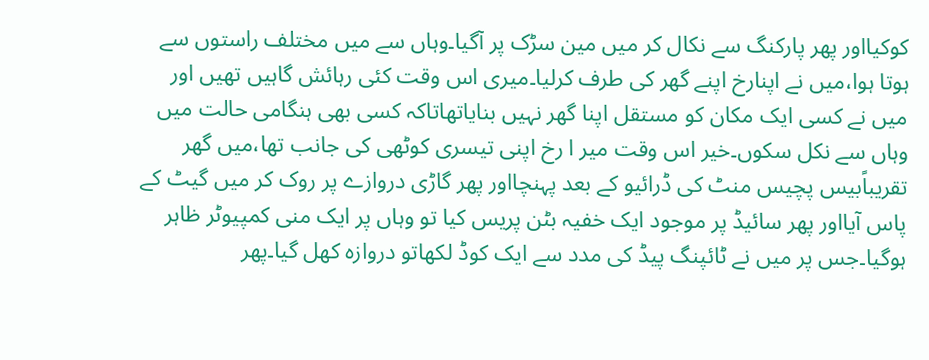کوکیااور پھر پارکنگ سے نکال کر میں مین سڑک پر آگیا۔وہاں سے میں مختلف راستوں سے ہوتا ہوا،میں نے اپنارخ اپنے گھر کی طرف کرلیا۔میری اس وقت کئی رہائش گاہیں تھیں اور میں نے کسی ایک مکان کو مستقل اپنا گھر نہیں بنایاتھاتاکہ کسی بھی ہنگامی حالت میں وہاں سے نکل سکوں۔خیر اس وقت میر ا رخ اپنی تیسری کوٹھی کی جانب تھا،میں گھر تقریباًبیس پچیس منٹ کی ڈرائیو کے بعد پہنچااور پھر گاڑی دروازے پر روک کر میں گیٹ کے پاس آیااور پھر سائیڈ پر موجود ایک خفیہ بٹن پریس کیا تو وہاں پر ایک منی کمپیوٹر ظاہر ہوگیا۔جس پر میں نے ٹائپنگ پیڈ کی مدد سے ایک کوڈ لکھاتو دروازہ کھل گیا۔پھر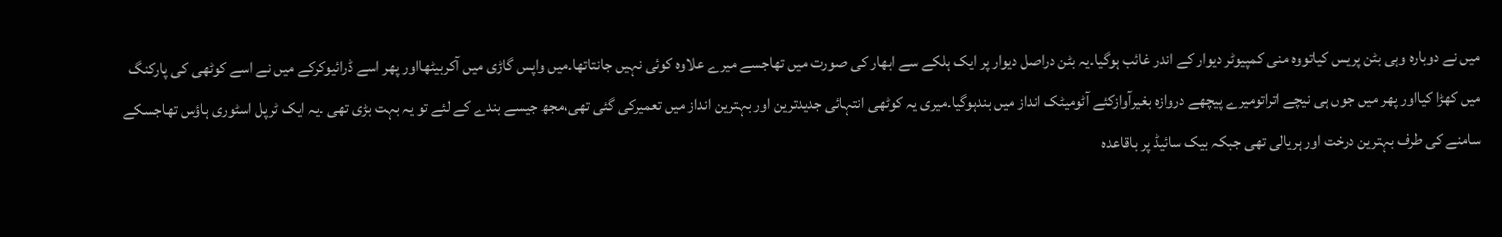میں نے دوبارہ وہی بٹن پریس کیاتووہ منی کمپیوٹر دیوار کے اندر غائب ہوگیا۔یہ بٹن دراصل دیوار پر ایک ہلکے سے ابھار کی صورت میں تھاجسے میرے علاوہ کوئی نہیں جانتاتھا۔میں واپس گاڑی میں آکربیٹھااور پھر اسے ڈرائیوکرکے میں نے اسے کوٹھی کی پارکنگ میں کھڑا کیااور پھر میں جوں ہی نیچے اتراتومیرے پیچھے دروازہ بغیرآوازکئے آٹومیٹک انداز میں بندہوگیا۔میری یہ کوٹھی انتہائی جدیدترین اور بہترین انداز میں تعمیرکی گئی تھی،مجھ جیسے بندے کے لئے تو یہ بہت بڑی تھی ۔یہ ایک ٹرپل اسٹوری ہاؤس تھاجسکے سامنے کی طرف بہترین درخت اور ہریالی تھی جبکہ بیک سائیڈ پر باقاعدہ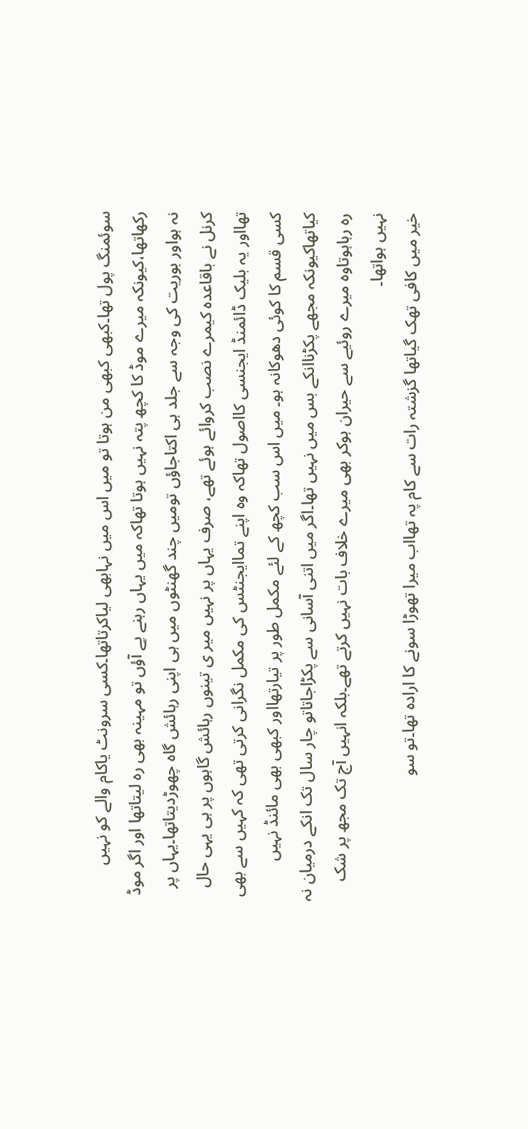سوئمنگ پول تھا۔کبھی کبھی من ہوتا تو میں اس میں نہابھی لیاکرتاتھا۔کسی سرونٹ یاکام والے کو نہیں رکھاتھا،کیونکہ میرے موڈ کا کچھ پتہ نہیں ہوتا تھاکہ میں یہاں رہنے پے آؤں تو مہینہ بھی رہ لیتاتھا اور اگر موڈ نہ ہواور بوریت کی وجہ سے جلد ہی اکتاجاؤں تومیں چند گھنٹوں میں ہی اپنی رہائش گاہ چھوڑدیتاتھا۔یہاں پر کرنل نے باقاعدہ کیمرے نصب کروائے ہوئے تھے، صرف یہاں پر نہیں میر ی تینوں رہائش گاہوں پر ہی یہی حال تھااور یہ بلیک ڈائمنڈ ایجنسی کااصول تھاکہ وہ اپنے تماایجنٹس کی مکمل نگرانی کرتی تھی کہ کہیں سے بھی کسی قسم کا کوئی دھوکانہ ہو۔ میں اس سب کچھ کے لئے مکمل طور پر تیارتھااور کبھی بھی مائنڈ نہیں کیاتھاکیونکہ مجھے پکڑناانکے بس میں نہیں تھا۔اگر میں اتنی آسانی سے پکڑاجاتاتو چار سال تک انکے درمیان نہ رہ رہاہوتاوہ میرے روئیے سے حیران ہوکر بھی میرے خلاف بات نہیں کرتے تھے۔بلکہ انہیں آج تک مجھ پر شک نہیں ہواتھا۔
خیر میں کافی تھک گیاتھا گزشتہ رات سے کام پہ تھااب میرا تھوڑا سونے کا ارادہ تھا۔تو سو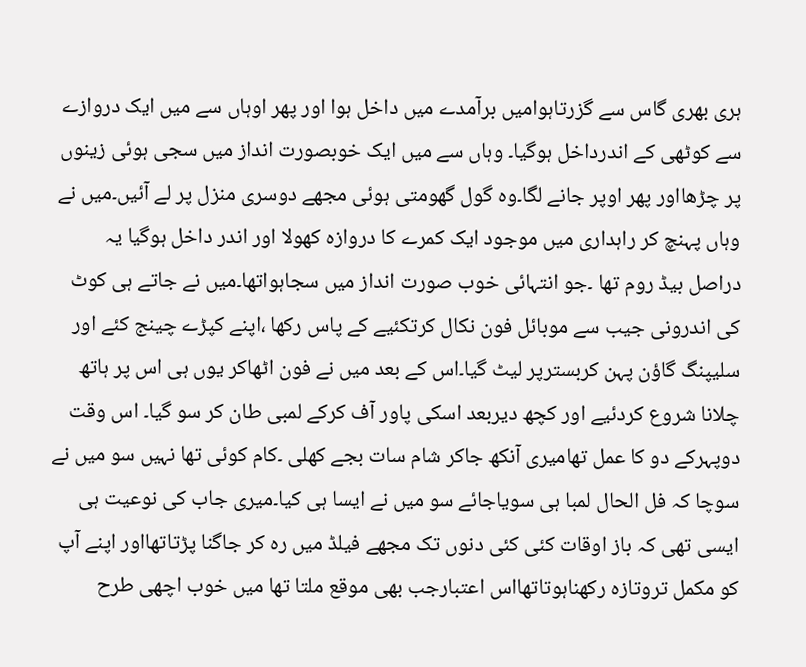ہری بھری گاس سے گزرتاہوامیں برآمدے میں داخل ہوا اور پھر اوہاں سے میں ایک دروازے سے کوٹھی کے اندرداخل ہوگیا۔ وہاں سے میں ایک خوبصورت انداز میں سجی ہوئی زینوں پر چڑھااور پھر اوپر جانے لگا۔وہ گول گھومتی ہوئی مجھے دوسری منزل پر لے آئیں۔میں نے وہاں پہنچ کر راہداری میں موجود ایک کمرے کا دروازہ کھولا اور اندر داخل ہوگیا یہ دراصل بیڈ روم تھا ۔جو انتہائی خوب صورت انداز میں سجاہواتھا۔میں نے جاتے ہی کوٹ کی اندرونی جیب سے موبائل فون نکال کرتکئیے کے پاس رکھا ،اپنے کپڑے چینج کئے اور سلیپنگ گاؤن پہن کربسترپر لیٹ گیا۔اس کے بعد میں نے فون اٹھاکر یوں ہی اس پر ہاتھ چلانا شروع کردئیے اور کچھ دیربعد اسکی پاور آف کرکے لمبی طان کر سو گیا۔ اس وقت دوپہرکے دو کا عمل تھامیری آنکھ جاکر شام سات بجے کھلی ۔کام کوئی تھا نہیں سو میں نے سوچا کہ فل الحال لمبا ہی سویاجائے سو میں نے ایسا ہی کیا۔میری جاب کی نوعیت ہی ایسی تھی کہ باز اوقات کئی کئی دنوں تک مجھے فیلڈ میں رہ کر جاگنا پڑتاتھااور اپنے آپ کو مکمل تروتازہ رکھناہوتاتھااس اعتبارجب بھی موقع ملتا تھا میں خوب اچھی طرح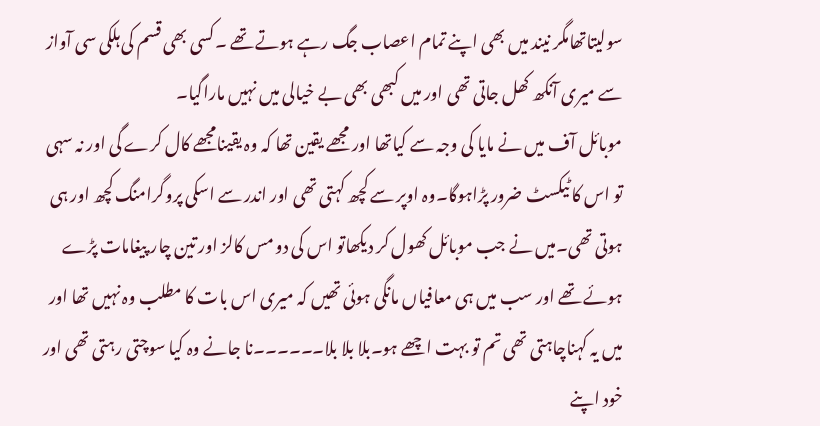سولیتاتھامگر نیند میں بھی اپنے تمام اعصاب جگ رہے ہوتے تھے ۔کسی بھی قسم کی ہلکی سی آواز سے میری آنکھ کھل جاتی تھی اور میں کبھی بھی بے خیالی میں نہیں ماراگیا۔
موبائل آف میں نے مایا کی وجہ سے کیاتھا اور مجھے یقین تھا کہ وہ یقینامجھے کال کرے گی اور نہ سہی تو اس کا ٹیکسٹ ضرور پڑاہوگا۔وہ اوپر سے کچھ کہتی تھی اور اندر سے اسکی پروگرامنگ کچھ اور ہی ہوتی تھی۔میں نے جب موبائل کھول کر دیکھاتو اس کی دو مس کالز اور تین چار پیغامات پڑے ہوئے تھے اور سب میں ہی معافیاں مانگی ہوئی تھیں کہ میری اس بات کا مطلب وہ نہیں تھا اور میں یہ کہناچاہتی تھی تم تو بہت اچھے ہو۔بلا بلا بلا۔۔۔۔۔۔نا جانے وہ کیا سوچتی رہتی تھی اور خود اپنے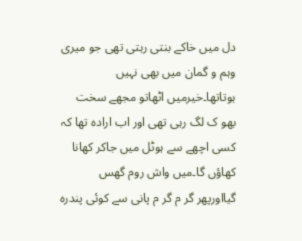دل میں خاکے بنتی رہتی تھی جو میری وہم و گمان میں بھی نہیں ہوتاتھا۔خیرمیں اٹھاتو مجھے سخت بھو ک لگ رہی تھی اور اب ارادہ تھا کہ کسی اچھے سے ہوٹل میں جاکر کھانا کھاؤں گا۔میں واش روم گھس گیااورپھر گر م گر م پانی سے کوئی پندرہ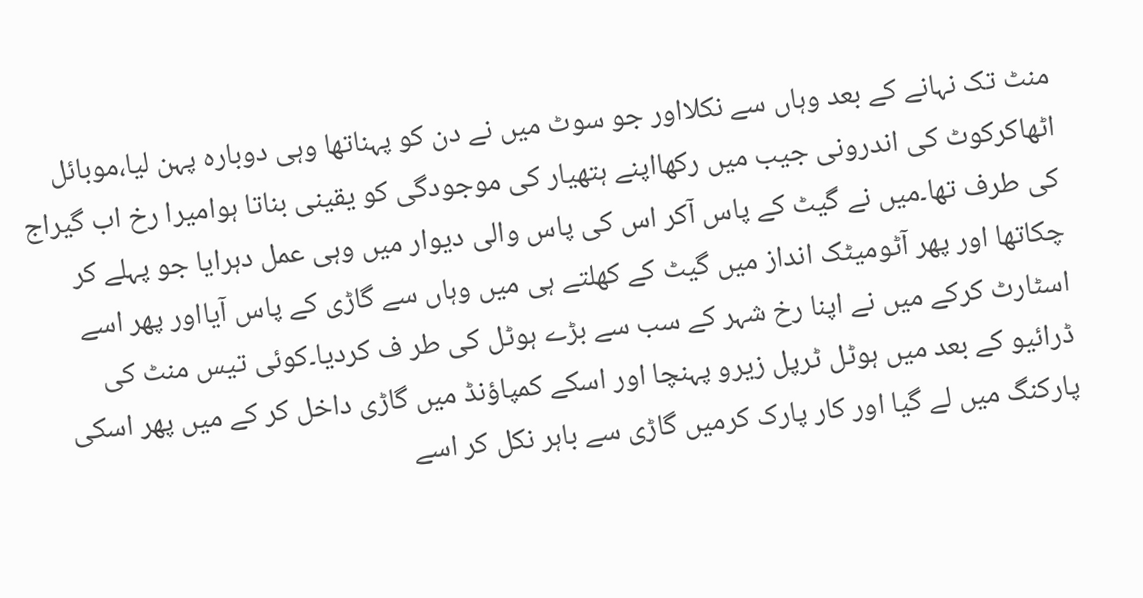منٹ تک نہانے کے بعد وہاں سے نکلااور جو سوٹ میں نے دن کو پہناتھا وہی دوبارہ پہن لیا،موبائل اٹھاکرکوٹ کی اندرونی جیب میں رکھااپنے ہتھیار کی موجودگی کو یقینی بناتا ہوامیرا رخ اب گیراج کی طرف تھا۔میں نے گیٹ کے پاس آکر اس کی پاس والی دیوار میں وہی عمل دہرایا جو پہلے کر چکاتھا اور پھر آٹومیٹک انداز میں گیٹ کے کھلتے ہی میں وہاں سے گاڑی کے پاس آیااور پھر اسے اسٹارٹ کرکے میں نے اپنا رخ شہر کے سب سے بڑے ہوٹل کی طر ف کردیا۔کوئی تیس منٹ کی ڈرائیو کے بعد میں ہوٹل ٹرپل زیرو پہنچا اور اسکے کمپاؤنڈ میں گاڑی داخل کر کے میں پھر اسکی پارکنگ میں لے گیا اور کار پارک کرمیں گاڑی سے باہر نکل کر اسے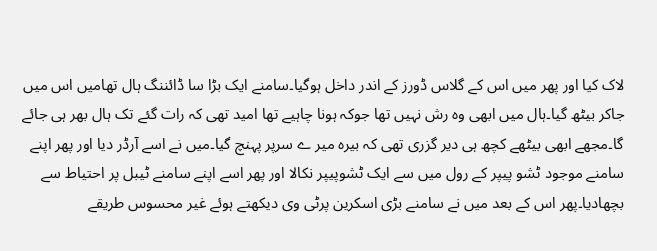لاک کیا اور پھر میں اس کے گلاس ڈورز کے اندر داخل ہوگیا۔سامنے ایک بڑا سا ڈائننگ ہال تھامیں اس میں جاکر بیٹھ گیا۔ہال میں ابھی وہ رش نہیں تھا جوکہ ہونا چاہیے تھا امید تھی کہ رات گئے تک ہال بھر ہی جائے گا۔مجھے ابھی بیٹھے کچھ ہی دیر گزری تھی کہ بیرہ میر ے سرپر پہنچ گیا۔میں نے اسے آرڈر دیا اور پھر اپنے سامنے موجود ٹشو پیپر کے رول میں سے ایک ٹشوپیپر نکالا اور پھر اسے اپنے سامنے ٹیبل پر احتیاط سے بچھادیا۔پھر اس کے بعد میں نے سامنے بڑی اسکرین پرٹی وی دیکھتے ہوئے غیر محسوس طریقے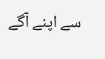سے اپنے آگے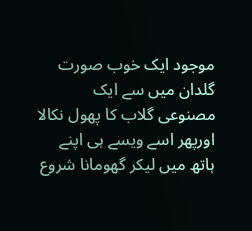موجود ایک خوب صورت گلدان میں سے ایک مصنوعی گلاب کا پھول نکالا اورپھر اسے ویسے ہی اپنے ہاتھ میں لیکر گھومانا شروع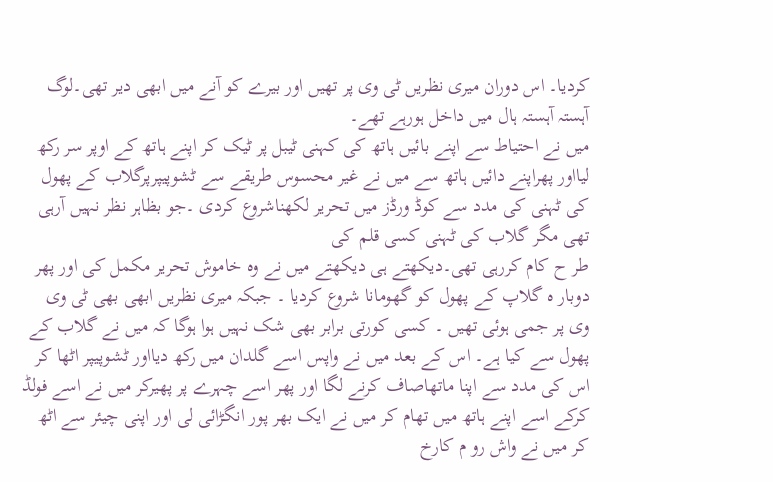کردیا۔ اس دوران میری نظریں ٹی وی پر تھیں اور بیرے کو آنے میں ابھی دیر تھی۔لوگ آہستہ آہستہ ہال میں داخل ہورہے تھے۔
میں نے احتیاط سے اپنے بائیں ہاتھ کی کہنی ٹیبل پر ٹیک کر اپنے ہاتھ کے اوپر سر رکھ لیااور پھراپنے دائیں ہاتھ سے میں نے غیر محسوس طریقے سے ٹشوپیپرپرگلاب کے پھول کی ٹہنی کی مدد سے کوڈ ورڈز میں تحریر لکھناشروع کردی ۔جو بظاہر نظر نہیں آرہی تھی مگر گلاب کی ٹہنی کسی قلم کی
طر ح کام کررہی تھی۔دیکھتے ہی دیکھتے میں نے وہ خاموش تحریر مکمل کی اور پھر دوبار ہ گلاپ کے پھول کو گھومانا شروع کردیا ۔ جبکہ میری نظریں ابھی بھی ٹی وی وی پر جمی ہوئی تھیں ۔ کسی کورتی برابر بھی شک نہیں ہوا ہوگا کہ میں نے گلاب کے پھول سے کیا ہے۔ اس کے بعد میں نے واپس اسے گلدان میں رکھ دیااور ٹشوپیپر اٹھا کر اس کی مدد سے اپنا ماتھاصاف کرنے لگا اور پھر اسے چہرے پر پھیرکر میں نے اسے فولڈ کرکے اسے اپنے ہاتھ میں تھام کر میں نے ایک بھر پور انگڑائی لی اور اپنی چیئر سے اٹھ کر میں نے واش رو م کارخ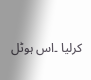کرلیا ۔اس ہوٹل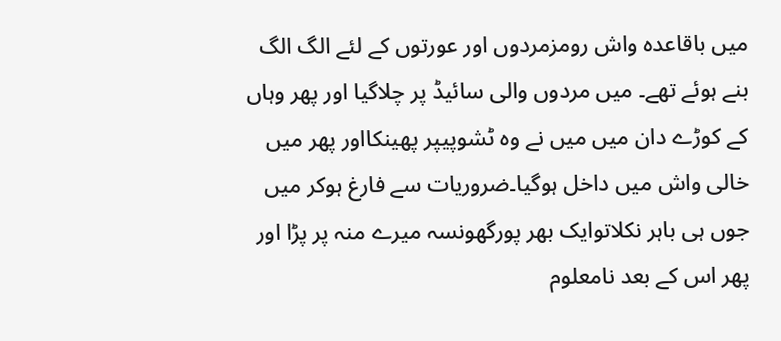میں باقاعدہ واش رومزمردوں اور عورتوں کے لئے الگ الگ بنے ہوئے تھے۔ میں مردوں والی سائیڈ پر چلاگیا اور پھر وہاں کے کوڑے دان میں میں نے وہ ٹشوپیپر پھینکااور پھر میں خالی واش میں داخل ہوگیا۔ضروریات سے فارغ ہوکر میں جوں ہی باہر نکلاتوایک بھر پورگھونسہ میرے منہ پر پڑا اور پھر اس کے بعد نامعلوم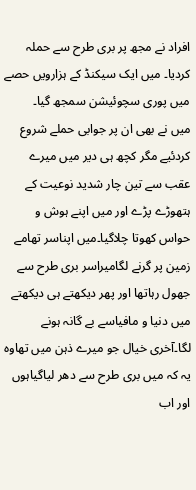افراد نے مجھ پر بری طرح سے حملہ کردیا۔ میں ایک سیکنڈ کے ہزارویں حصے میں پوری سچوئیشن سمجھ گیا۔
میں نے بھی ان پر جوابی حملے شروع کردئیے مگر کچھ ہی دیر میں میرے عقب سے تین چار شدید نوعیت کے ہتھوڑے پڑے اور میں اپنے ہوش و حواس کھوتا چلاگیا۔میں اپناسر تھامے زمین پر گرنے لگامیراسر بری طرح سے جھول رہاتھا اور پھر دیکھتے ہی دیکھتے میں دنیا و مافیاسے بے گانہ ہونے لگا۔آخری خیال جو میرے ذہن میں تھاوہ یہ کہ میں بری طرح سے دھر لیاگیاہوں اور اب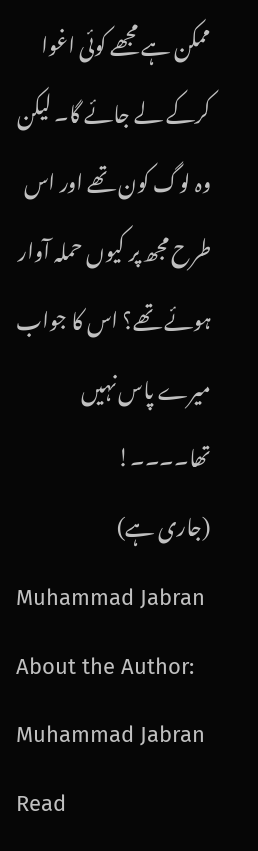ممکن ہے مجھے کوئی اغوا کرکے لے جائے گا۔ لیکن وہ لوگ کون تھے اور اس طرح مجھ پر کیوں حملہ آوار ہوئے تھے؟ اس کا جواب میرے پاس نہیں تھا۔۔۔۔!
(جاری ہے)
Muhammad Jabran
About the Author: Muhammad Jabran Read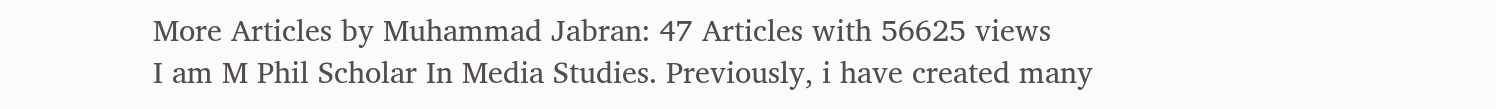More Articles by Muhammad Jabran: 47 Articles with 56625 views
I am M Phil Scholar In Media Studies. Previously, i have created many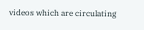videos which are circulating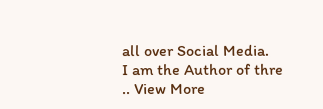all over Social Media.
I am the Author of thre
.. View More